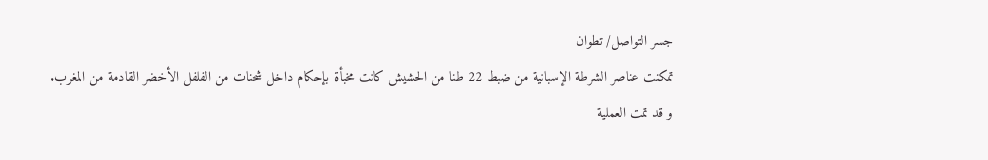جسر التواصل/ تطوان
تمكنت عناصر الشرطة الإسبانية من ضبط 22 طنا من الحشيش كانت مخبأة بإحكام داخل شحنات من الفلفل الأخضر القادمة من المغرب.
و قد تمت العملية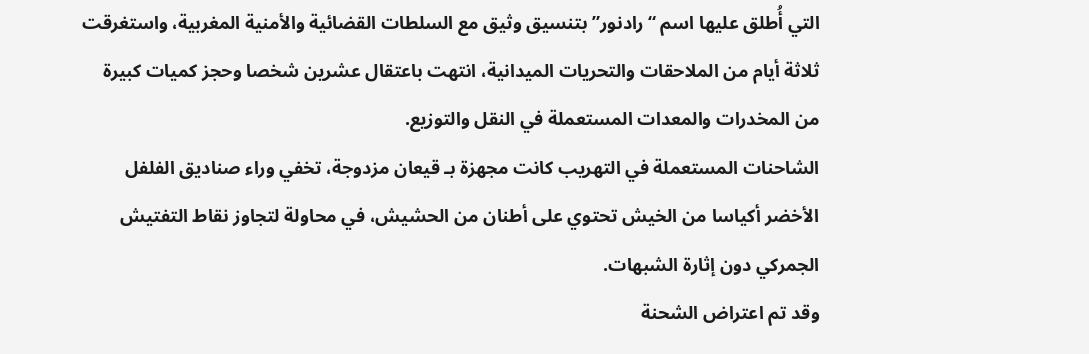التي أُطلق عليها اسم “رادنور” بتنسيق وثيق مع السلطات القضائية والأمنية المغربية، واستغرقت ثلاثة أيام من الملاحقات والتحريات الميدانية، انتهت باعتقال عشرين شخصا وحجز كميات كبيرة من المخدرات والمعدات المستعملة في النقل والتوزيع.
الشاحنات المستعملة في التهريب كانت مجهزة بـ قيعان مزدوجة، تخفي وراء صناديق الفلفل الأخضر أكياسا من الخيش تحتوي على أطنان من الحشيش، في محاولة لتجاوز نقاط التفتيش الجمركي دون إثارة الشبهات.
وقد تم اعتراض الشحنة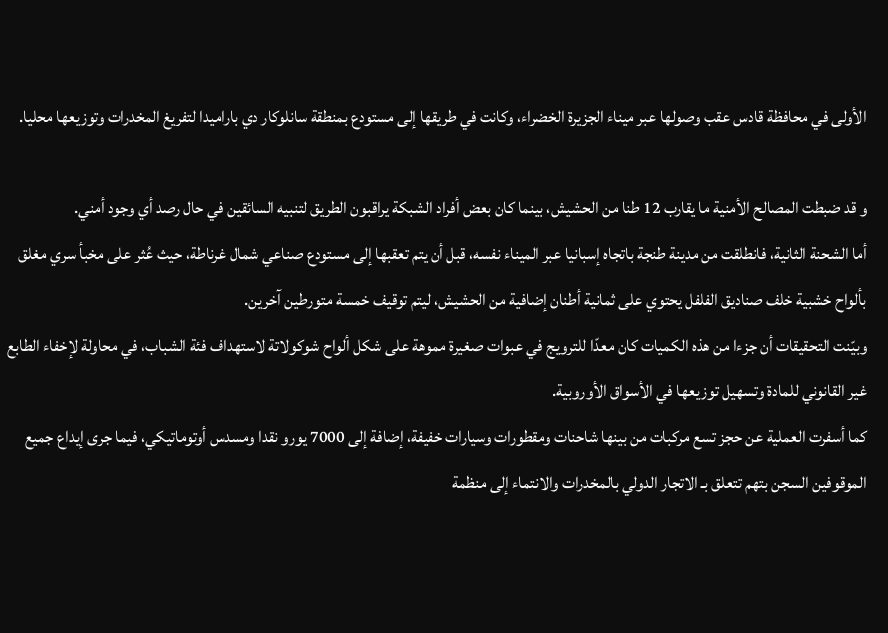الأولى في محافظة قادس عقب وصولها عبر ميناء الجزيرة الخضراء، وكانت في طريقها إلى مستودع بمنطقة سانلوكار دي باراميدا لتفريغ المخدرات وتوزيعها محليا.

و قد ضبطت المصالح الأمنية ما يقارب 12 طنا من الحشيش، بينما كان بعض أفراد الشبكة يراقبون الطريق لتنبيه السائقين في حال رصد أي وجود أمني.
أما الشحنة الثانية، فانطلقت من مدينة طنجة باتجاه إسبانيا عبر الميناء نفسه، قبل أن يتم تعقبها إلى مستودع صناعي شمال غرناطة، حيث عُثر على مخبأ سري مغلق بألواح خشبية خلف صناديق الفلفل يحتوي على ثمانية أطنان إضافية من الحشيش، ليتم توقيف خمسة متورطين آخرين.
وبيّنت التحقيقات أن جزءا من هذه الكميات كان معدّا للترويج في عبوات صغيرة مموهة على شكل ألواح شوكولاتة لاستهداف فئة الشباب، في محاولة لإخفاء الطابع غير القانوني للمادة وتسهيل توزيعها في الأسواق الأوروبية.
كما أسفرت العملية عن حجز تسع مركبات من بينها شاحنات ومقطورات وسيارات خفيفة، إضافة إلى 7000 يورو نقدا ومسدس أوتوماتيكي، فيما جرى إيداع جميع الموقوفين السجن بتهم تتعلق بـ الاتجار الدولي بالمخدرات والانتماء إلى منظمة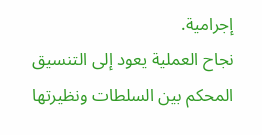إجرامية.
نجاح العملية يعود إلى التنسيق المحكم بين السلطات ونظيرتها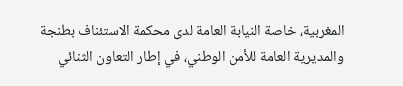المغربية، خاصة النيابة العامة لدى محكمة الاستئناف بطنجة والمديرية العامة للأمن الوطني، في إطار التعاون الثنائي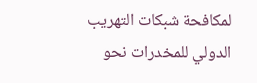لمكافحة شبكات التهريب الدولي للمخدرات نحو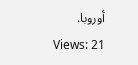أوروبا.
Views: 21